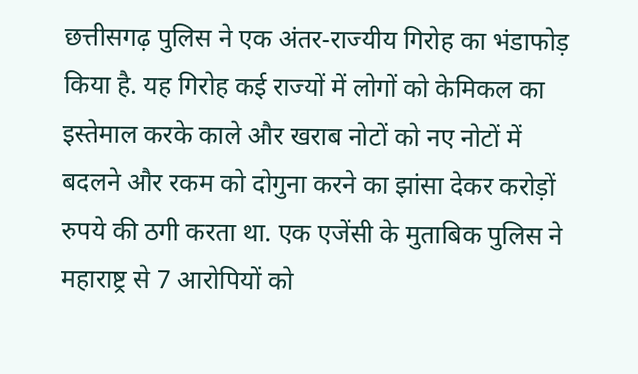छत्तीसगढ़ पुलिस ने एक अंतर-राज्यीय गिरोह का भंडाफोड़ किया है. यह गिरोह कई राज्यों में लोगों को केमिकल का इस्तेमाल करके काले और खराब नोटों को नए नोटों में बदलने और रकम को दोगुना करने का झांसा देकर करोड़ों रुपये की ठगी करता था. एक एजेंसी के मुताबिक पुलिस ने महाराष्ट्र से 7 आरोपियों को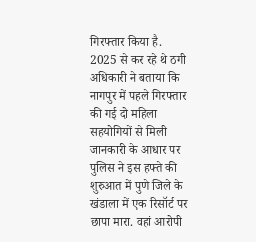गिरफ्तार किया है.
2025 से कर रहे थे ठगी
अधिकारी ने बताया कि नागपुर में पहले गिरफ्तार की गई दो महिला सहयोगियों से मिली जानकारी के आधार पर पुलिस ने इस हफ्ते की शुरुआत में पुणे जिले के खंडाला में एक रिसॉर्ट पर छापा मारा. वहां आरोपी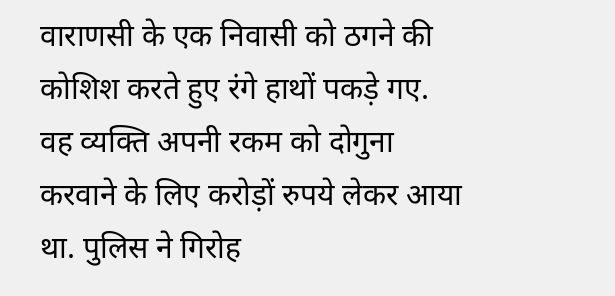वाराणसी के एक निवासी को ठगने की कोशिश करते हुए रंगे हाथों पकड़े गए. वह व्यक्ति अपनी रकम को दोगुना करवाने के लिए करोड़ों रुपये लेकर आया था. पुलिस ने गिरोह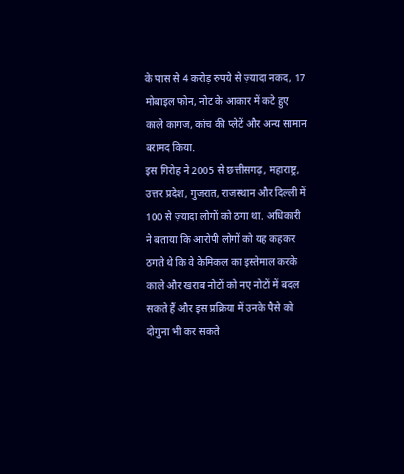के पास से 4 करोड़ रुपये से ज़्यादा नकद, 17 मोबाइल फोन, नोट के आकार में कटे हुए काले कागज, कांच की प्लेटें और अन्य सामान बरामद किया.
इस गिरोह ने 2005 से छत्तीसगढ़, महाराष्ट्र, उत्तर प्रदेश, गुजरात, राजस्थान और दिल्ली में 100 से ज़्यादा लोगों को ठगा था. अधिकारी ने बताया कि आरोपी लोगों को यह कहकर ठगते थे कि वे केमिकल का इस्तेमाल करके काले और खराब नोटों को नए नोटों में बदल सकते हैं और इस प्रक्रिया में उनके पैसे को दोगुना भी कर सकते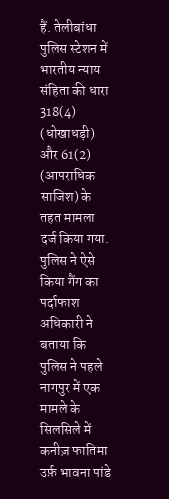हैं. तेलीबांधा पुलिस स्टेशन में भारतीय न्याय संहिता की धारा 318(4) (धोखाधड़ी) और 61(2) (आपराधिक साजिश) के तहत मामला दर्ज किया गया.
पुलिस ने ऐसे किया गैंग का पर्दाफाश
अधिकारी ने बताया कि पुलिस ने पहले नागपुर में एक मामले के सिलसिले में कनीज़ फातिमा उर्फ़ भावना पांडे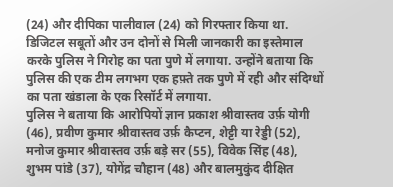(24) और दीपिका पालीवाल (24) को गिरफ्तार किया था. डिजिटल सबूतों और उन दोनों से मिली जानकारी का इस्तेमाल करके पुलिस ने गिरोह का पता पुणे में लगाया. उन्होंने बताया कि पुलिस की एक टीम लगभग एक हफ़्ते तक पुणे में रही और संदिग्धों का पता खंडाला के एक रिसॉर्ट में लगाया.
पुलिस ने बताया कि आरोपियों ज्ञान प्रकाश श्रीवास्तव उर्फ़ योगी (46), प्रवीण कुमार श्रीवास्तव उर्फ़ कैप्टन, शेट्टी या रेड्डी (52), मनोज कुमार श्रीवास्तव उर्फ़ बड़े सर (55), विवेक सिंह (48), शुभम पांडे (37), योगेंद्र चौहान (48) और बालमुकुंद दीक्षित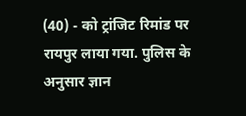(40) - को ट्रांजिट रिमांड पर रायपुर लाया गया. पुलिस के अनुसार ज्ञान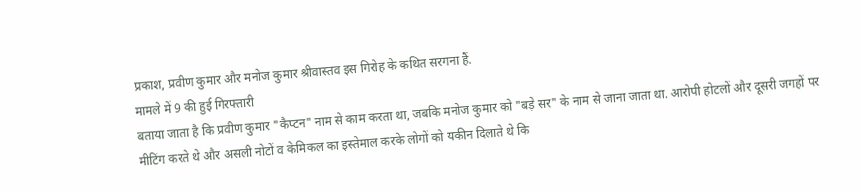प्रकाश, प्रवीण कुमार और मनोज कुमार श्रीवास्तव इस गिरोह के कथित सरगना हैं.
मामले में 9 की हुई गिरफ्तारी
बताया जाता है कि प्रवीण कुमार "कैप्टन" नाम से काम करता था, जबकि मनोज कुमार को "बड़े सर" के नाम से जाना जाता था. आरोपी होटलों और दूसरी जगहों पर मीटिंग करते थे और असली नोटों व केमिकल का इस्तेमाल करके लोगों को यकीन दिलाते थे कि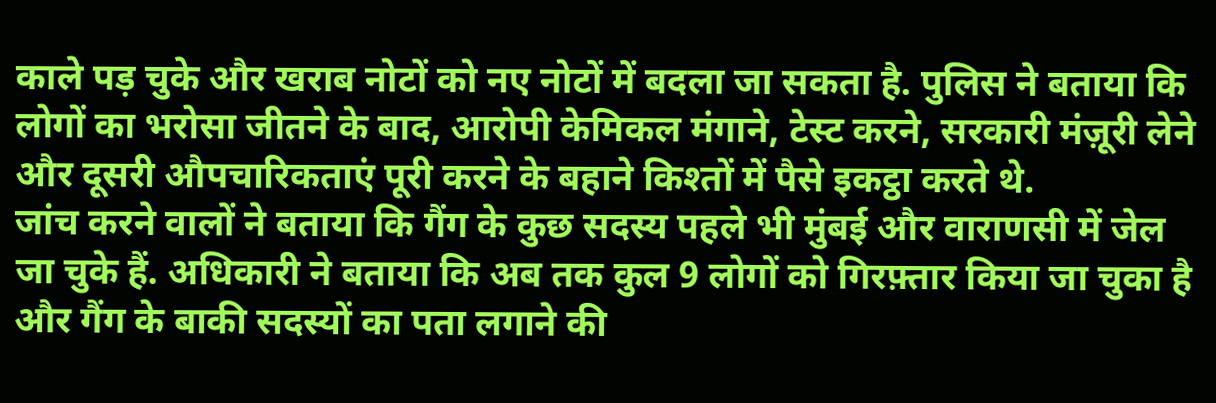काले पड़ चुके और खराब नोटों को नए नोटों में बदला जा सकता है. पुलिस ने बताया कि लोगों का भरोसा जीतने के बाद, आरोपी केमिकल मंगाने, टेस्ट करने, सरकारी मंज़ूरी लेने और दूसरी औपचारिकताएं पूरी करने के बहाने किश्तों में पैसे इकट्ठा करते थे.
जांच करने वालों ने बताया कि गैंग के कुछ सदस्य पहले भी मुंबई और वाराणसी में जेल जा चुके हैं. अधिकारी ने बताया कि अब तक कुल 9 लोगों को गिरफ़्तार किया जा चुका है और गैंग के बाकी सदस्यों का पता लगाने की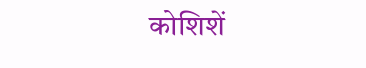कोशिशें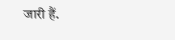जारी हैं.